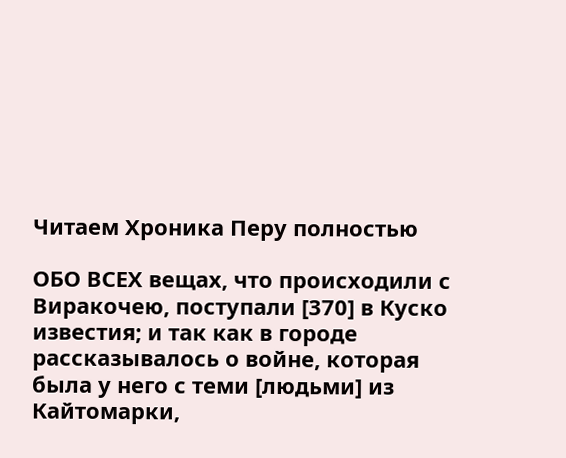Читаем Хроника Перу полностью

ОБО ВСЕХ вещах, что происходили с Виракочею, поступали [370] в Куско известия; и так как в городе рассказывалось о войне, которая была у него с теми [людьми] из Кайтомарки,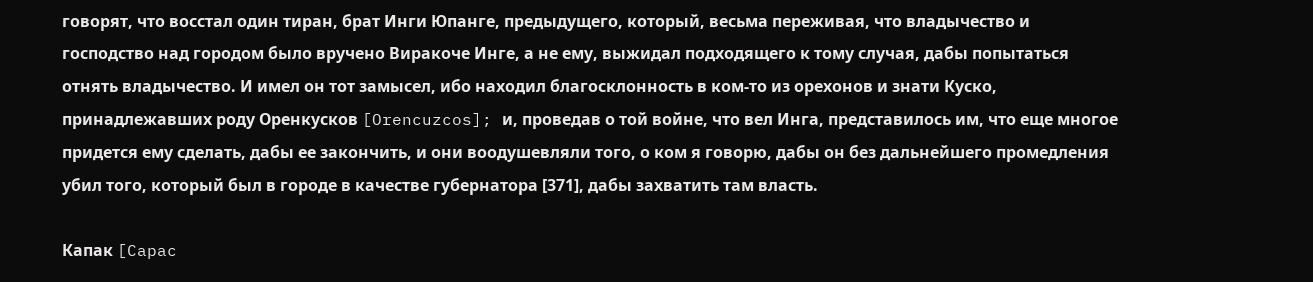говорят, что восстал один тиран, брат Инги Юпанге, предыдущего, который, весьма переживая, что владычество и господство над городом было вручено Виракоче Инге, а не ему, выжидал подходящего к тому случая, дабы попытаться отнять владычество. И имел он тот замысел, ибо находил благосклонность в ком-то из орехонов и знати Куско, принадлежавших роду Оренкусков [Orencuzcos]; и, проведав о той войне, что вел Инга, представилось им, что еще многое придется ему сделать, дабы ее закончить, и они воодушевляли того, о ком я говорю, дабы он без дальнейшего промедления убил того, который был в городе в качестве губернатора [371], дабы захватить там власть.

Капак [Capac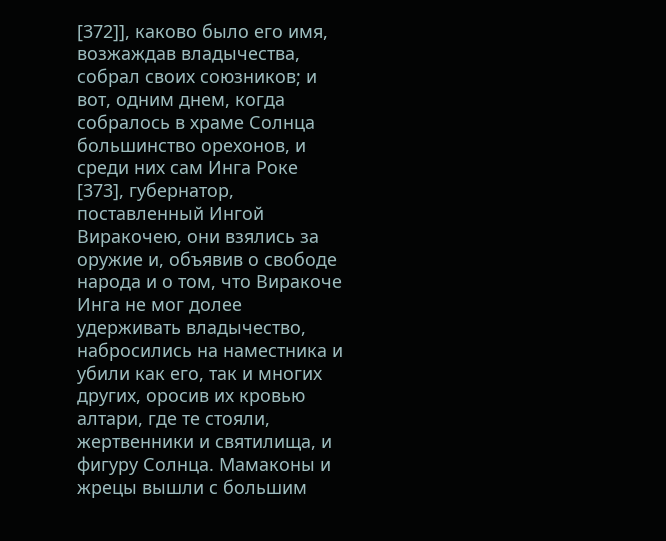[372]], каково было его имя, возжаждав владычества, собрал своих союзников; и вот, одним днем, когда собралось в храме Солнца большинство орехонов, и среди них сам Инга Роке [373], губернатор, поставленный Ингой Виракочею, они взялись за оружие и, объявив о свободе народа и о том, что Виракоче Инга не мог долее удерживать владычество, набросились на наместника и убили как его, так и многих других, оросив их кровью алтари, где те стояли, жертвенники и святилища, и фигуру Солнца. Мамаконы и жрецы вышли с большим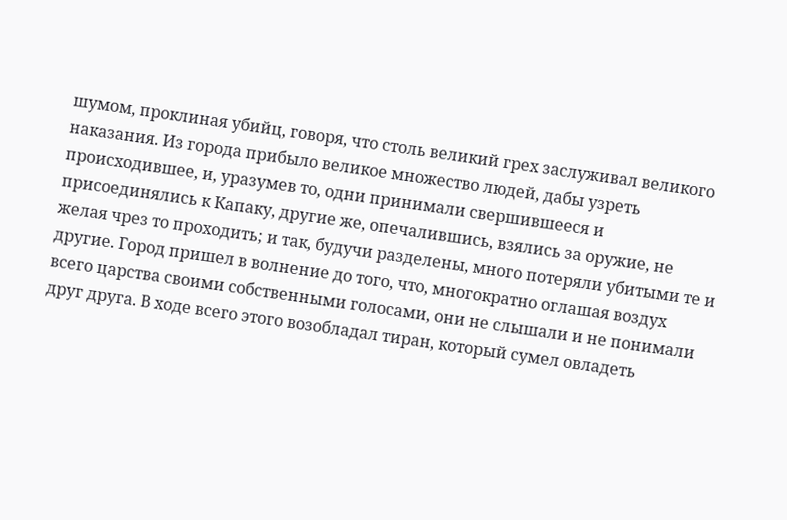шумом, проклиная убийц, говоря, что столь великий грех заслуживал великого наказания. Из города прибыло великое множество людей, дабы узреть происходившее, и, уразумев то, одни принимали свершившееся и присоединялись к Капаку, другие же, опечалившись, взялись за оружие, не желая чрез то проходить; и так, будучи разделены, много потеряли убитыми те и другие. Город пришел в волнение до того, что, многократно оглашая воздух всего царства своими собственными голосами, они не слышали и не понимали друг друга. В ходе всего этого возобладал тиран, который сумел овладеть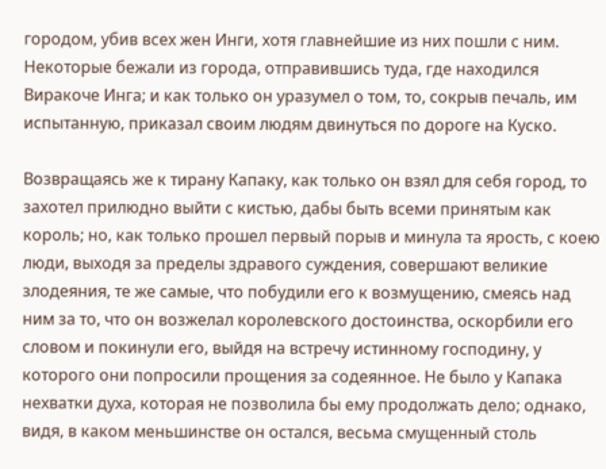городом, убив всех жен Инги, хотя главнейшие из них пошли с ним. Некоторые бежали из города, отправившись туда, где находился Виракоче Инга; и как только он уразумел о том, то, сокрыв печаль, им испытанную, приказал своим людям двинуться по дороге на Куско.

Возвращаясь же к тирану Капаку, как только он взял для себя город, то захотел прилюдно выйти с кистью, дабы быть всеми принятым как король; но, как только прошел первый порыв и минула та ярость, с коею люди, выходя за пределы здравого суждения, совершают великие злодеяния, те же самые, что побудили его к возмущению, смеясь над ним за то, что он возжелал королевского достоинства, оскорбили его словом и покинули его, выйдя на встречу истинному господину, у которого они попросили прощения за содеянное. Не было у Капака нехватки духа, которая не позволила бы ему продолжать дело; однако, видя, в каком меньшинстве он остался, весьма смущенный столь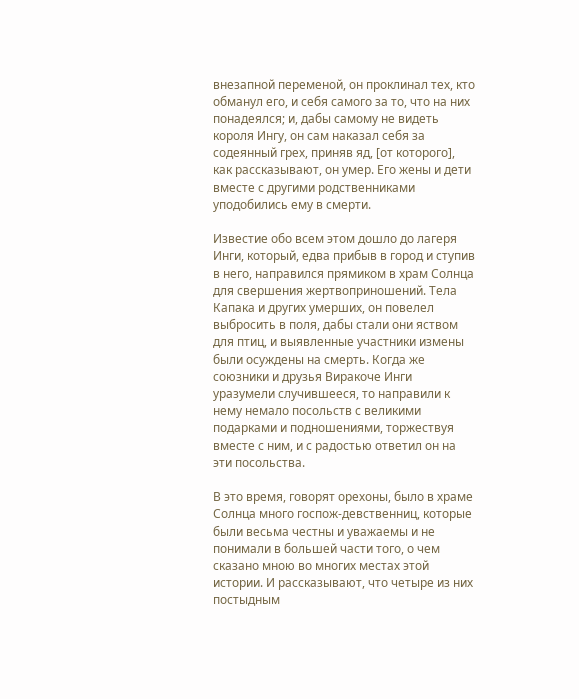внезапной переменой, он проклинал тех, кто обманул его, и себя самого за то, что на них понадеялся; и, дабы самому не видеть короля Ингу, он сам наказал себя за содеянный грех, приняв яд, [от которого], как рассказывают, он умер. Его жены и дети вместе с другими родственниками уподобились ему в смерти.

Известие обо всем этом дошло до лагеря Инги, который, едва прибыв в город и ступив в него, направился прямиком в храм Солнца для свершения жертвоприношений. Тела Капака и других умерших, он повелел выбросить в поля, дабы стали они яством для птиц, и выявленные участники измены были осуждены на смерть. Когда же союзники и друзья Виракоче Инги уразумели случившееся, то направили к нему немало посольств с великими подарками и подношениями, торжествуя вместе с ним, и с радостью ответил он на эти посольства.

В это время, говорят орехоны, было в храме Солнца много госпож-девственниц, которые были весьма честны и уважаемы и не понимали в большей части того, о чем сказано мною во многих местах этой истории. И рассказывают, что четыре из них постыдным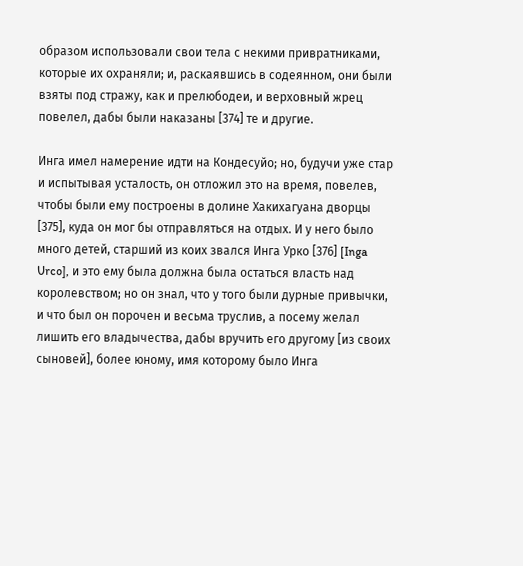образом использовали свои тела с некими привратниками, которые их охраняли; и, раскаявшись в содеянном, они были взяты под стражу, как и прелюбодеи, и верховный жрец повелел, дабы были наказаны [374] те и другие.

Инга имел намерение идти на Кондесуйо; но, будучи уже стар и испытывая усталость, он отложил это на время, повелев, чтобы были ему построены в долине Хакихагуана дворцы [375], куда он мог бы отправляться на отдых. И у него было много детей, старший из коих звался Инга Урко [376] [Inga Urco], и это ему была должна была остаться власть над королевством; но он знал, что у того были дурные привычки, и что был он порочен и весьма труслив, а посему желал лишить его владычества, дабы вручить его другому [из своих сыновей], более юному, имя которому было Инга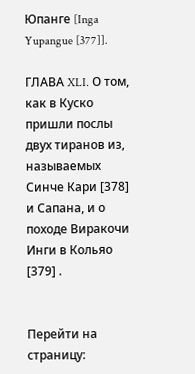Юпанге [Inga Yupangue [377]].

ГЛАВА XLI. О том, как в Куско пришли послы двух тиранов из, называемых Синче Кари [378] и Сапана, и о походе Виракочи Инги в Кольяо [379] .


Перейти на страницу: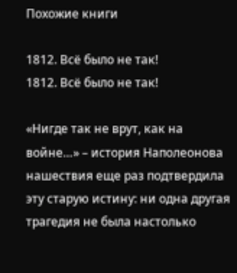Похожие книги

1812. Всё было не так!
1812. Всё было не так!

«Нигде так не врут, как на войне…» – история Наполеонова нашествия еще раз подтвердила эту старую истину: ни одна другая трагедия не была настолько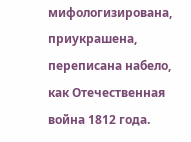мифологизирована, приукрашена, переписана набело, как Отечественная война 1812 года.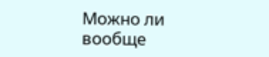Можно ли вообще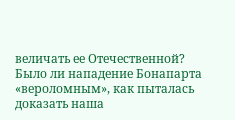величать ее Отечественной? Было ли нападение Бонапарта «вероломным», как пыталась доказать наша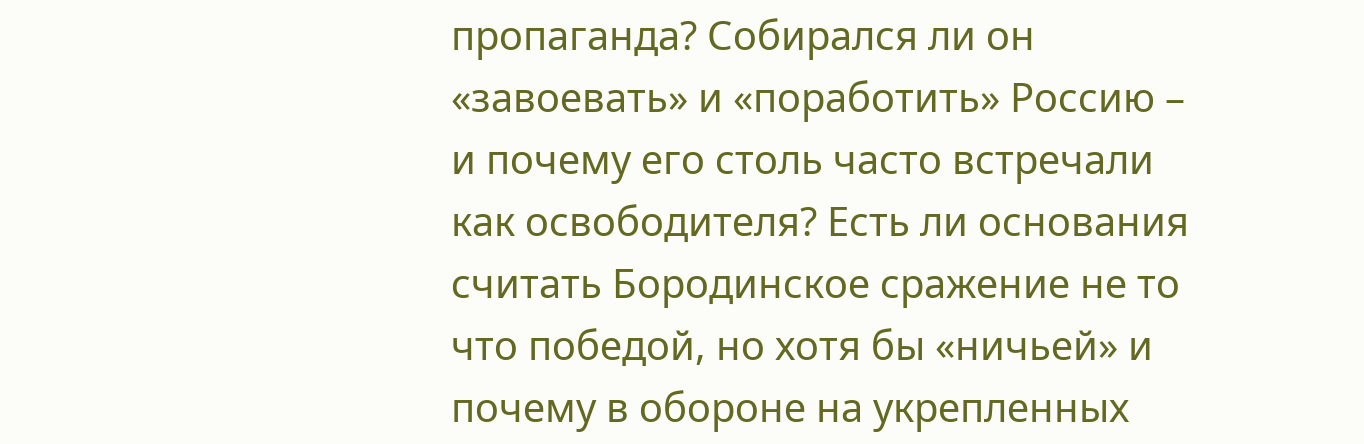пропаганда? Собирался ли он «завоевать» и «поработить» Россию – и почему его столь часто встречали как освободителя? Есть ли основания считать Бородинское сражение не то что победой, но хотя бы «ничьей» и почему в обороне на укрепленных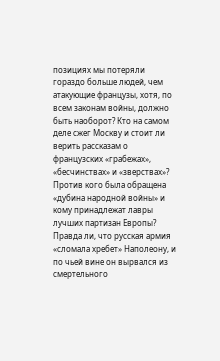позициях мы потеряли гораздо больше людей, чем атакующие французы, хотя, по всем законам войны, должно быть наоборот? Кто на самом деле сжег Москву и стоит ли верить рассказам о французских «грабежах», «бесчинствах» и «зверствах»? Против кого была обращена «дубина народной войны» и кому принадлежат лавры лучших партизан Европы? Правда ли, что русская армия «сломала хребет» Наполеону, и по чьей вине он вырвался из смертельного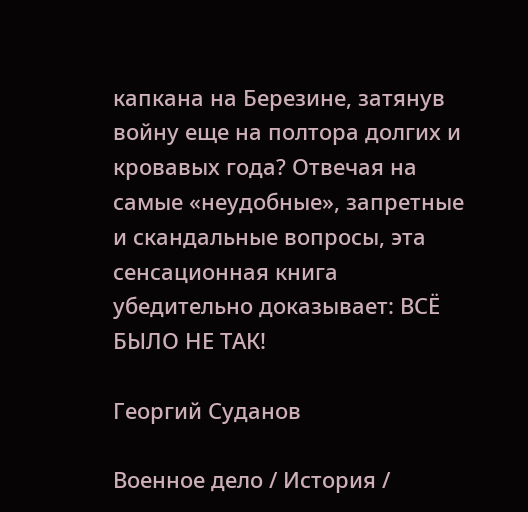капкана на Березине, затянув войну еще на полтора долгих и кровавых года? Отвечая на самые «неудобные», запретные и скандальные вопросы, эта сенсационная книга убедительно доказывает: ВСЁ БЫЛО НЕ ТАК!

Георгий Суданов

Военное дело / История /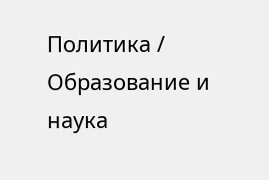Политика / Образование и наука